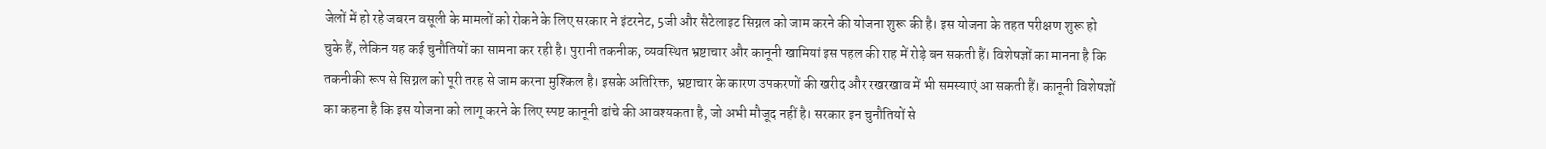जेलों में हो रहे जबरन वसूली के मामलों को रोकने के लिए सरकार ने इंटरनेट, 5जी और सैटेलाइट सिग्नल को जाम करने की योजना शुरू की है। इस योजना के तहत परीक्षण शुरू हो चुके हैं, लेकिन यह कई चुनौतियों का सामना कर रही है। पुरानी तकनीक, व्यवस्थित भ्रष्टाचार और कानूनी खामियां इस पहल की राह में रोड़े बन सकती हैं। विशेषज्ञों का मानना है कि तकनीकी रूप से सिग्नल को पूरी तरह से जाम करना मुश्किल है। इसके अतिरिक्त, भ्रष्टाचार के कारण उपकरणों की खरीद और रखरखाव में भी समस्याएं आ सकती हैं। कानूनी विशेषज्ञों का कहना है कि इस योजना को लागू करने के लिए स्पष्ट कानूनी ढांचे की आवश्यकता है, जो अभी मौजूद नहीं है। सरकार इन चुनौतियों से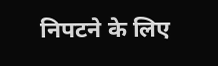निपटने के लिए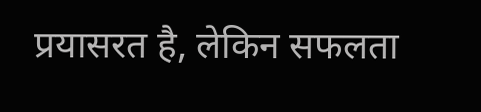प्रयासरत है, लेकिन सफलता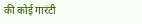की कोई गारंटी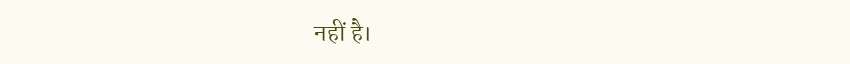नहीं है।